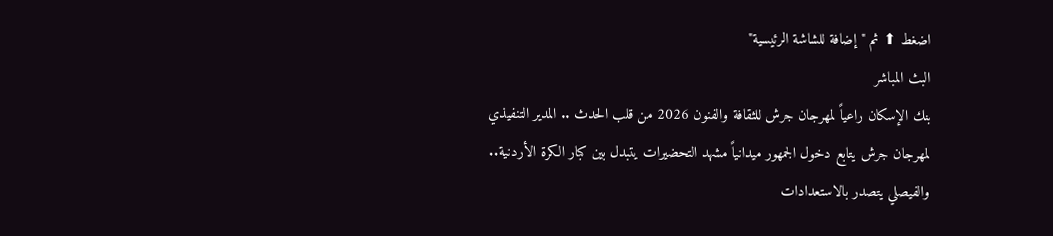اضغط ⬆ ثم "إضافة للشاشة الرئيسية"
البث المباشر
بنك الإسكان راعياً لمهرجان جرش للثقافة والفنون 2026 من قلب الحدث .. المدير التنفيذي لمهرجان جرش يتابع دخول الجمهور ميدانياً مشهد التحضيرات يتبدل بين كبار الكرة الأردنية.. والفيصلي يتصدر بالاستعدادات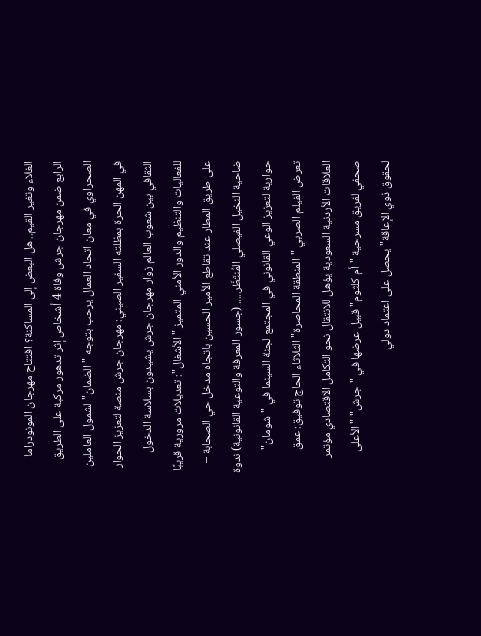الغلاء وتغير القيم.. هل البعض إلى المساكنة؟ افتتاح مهرجان المونودراما الرابع ضمن مهرجان جرش وفاة 4 أشخاص إثر تدهور مركبة على الطريق الصحراوي في معان اتحاد العمال يرحب بتوجه "الضمان" لشمول العاملين في المهن الحرة بمظلته السفير الصيني: مهرجان جرش منصة لتعزيز الحوار الثقافي بين شعوب العالم زوار مهرجان جرش يشيدون بسلاسة الدخول للفعاليات والتنظيم والدور الأمني المتميز "الأشغال": تعديلات مرورية قريبًا على طريق المطار عند تقاطع الأمير الحسين باتجاه مدخل حي الصحابة – ضاحية النخيل الفيصلي المُنتَظَر..... (جسور المعرفة والتوعية القانونية) ندوة حوارية لتعزيز الوعي القانوني في المجتمع لجنة السينما في "شومان" تعرض الفيلم الصربي "المنطقة المحاصرة" الثلاثاء الحاج توفيق: عمق العلاقات الأردنية السعودية يؤهل للانتقال نحو التكامل الاقتصادي مؤتمر صحفي لفريق مسرحية "أم كلثوم" قبيل عرضها في "جرش" "الأعلى لحقوق ذوي الإعاقة" يحصل على اعتماد دولي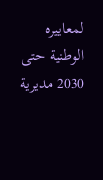لمعاييره الوطنية حتى 2030 مديرية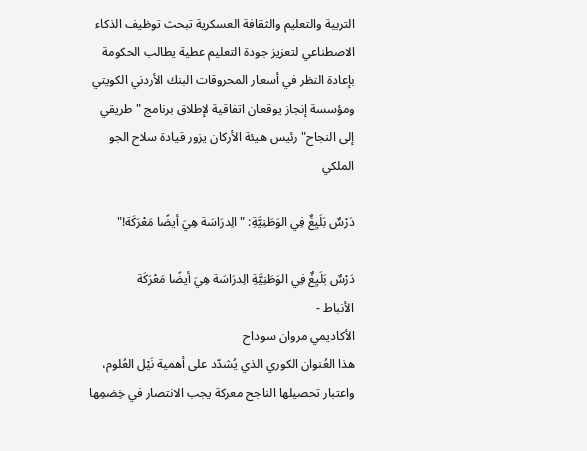التربية والتعليم والثقافة العسكرية تبحث توظيف الذكاء الاصطناعي لتعزيز جودة التعليم عطية يطالب الحكومة بإعادة النظر في أسعار المحروقات البنك الأردني الكويتي ومؤسسة إنجاز يوقعان اتفاقية لإطلاق برنامج "طريقي إلى النجاح" رئيس هيئة الأركان يزور قيادة سلاح الجو الملكي

دَرْسٌ بَلَيِغٌ فِي الوَطَنِيَّةِ: "الِدرَاسَة هِيَ أيضًا مَعْرَكَة!"

دَرْسٌ بَلَيِغٌ فِي الوَطَنِيَّةِ الِدرَاسَة هِيَ أيضًا مَعْرَكَة
الأنباط -
الأكاديمي مروان سوداح
هذا العُنوان الكوري الذي يُشدّد على أهمية نَيْل العُلوم، واعتبار تحصيلها الناجح معركة يجب الانتصار في خِضمِها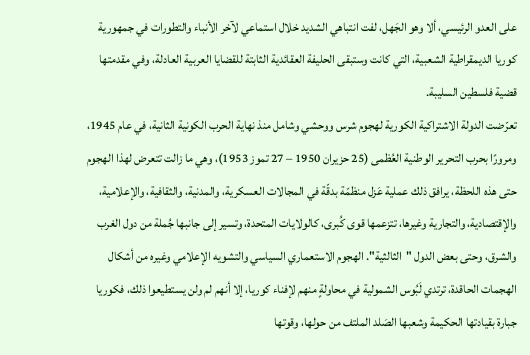على العدو الرئيسي، ألا وهو الجَهل، لفت انتباهي الشديد خلال استماعي لآخر الأنباء والتطورات في جمهورية كوريا الديمقراطية الشعبية، التي كانت وستبقى الحليفة العقائدية الثابتة للقضايا العربية العادلة، وفي مقدمتها قضية فلسطين السليبة.
تعرّضت الدولة الاشتراكية الكورية لهجوم شرس ووحشي وشامل منذ نهاية الحرب الكونية الثانية، في عام 1945، ومرورًا بحرب التحرير الوطنية العُظمى (25 حزيران 1950 – 27 تموز 1953)، وهي ما زالت تتعرض لهذا الهجوم حتى هذه اللحظة، يرافق ذلك عملية عَزل منظمّة بدقّة في المجالات العسكرية، والمدنية، والثقافية، والإعلامية، والإقتصادية، والتجارية وغيرها، تتزعمها قوى كُبرى، كالولايات المتحدة، وتسير إلى جانبها جُملة من دول الغرب والشرق، وحتى بعض الدول "الثالثية". الهجوم الاستعماري السياسي والتشويه الإعلامي وغيره من أشكال الهجمات الحاقدة، ترتدي لَبُوس الشمولية في محاولةٍ منهم لإفناء كوريا، إلا أنهم لم ولن يستطيعوا ذلك، فكوريا جبارة بقيادتها الحكيمة وشعبها الصَلد الملتف من حولها، وقوتها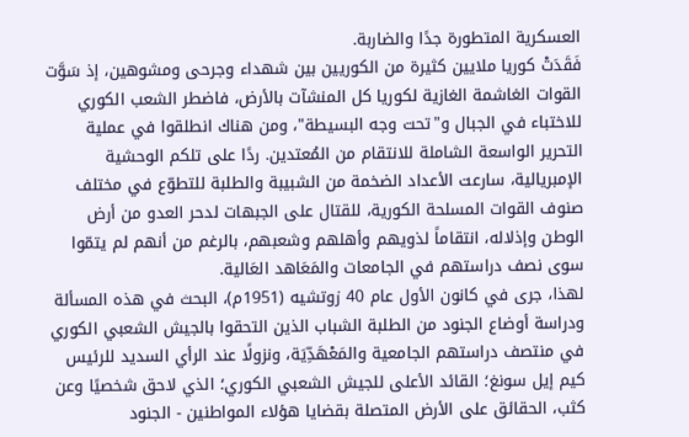العسكرية المتطورة جدًا والضاربة.
فَقَدَتْ كوريا ملايين كثيرة من الكوريين بين شهداء وجرحى ومشوهين، إذ سَوَّت القوات الغاشمة الغازية لكوريا كل المنشآت بالأرض، فاضطر الشعب الكوري للاختباء في الجبال و"تحت وجه البسيطة"، ومن هناك انطلقوا في عملية التحرير الواسعة الشاملة للانتقام من المُعتدين. ردًا على تلكم الوحشية الإمبريالية، سارعت الأعداد الضخمة من الشبيبة والطلبة للتطوّع في مختلف صنوف القوات المسلحة الكورية، للقتال على الجبهات لدحر العدو من أرض الوطن وإذلاله، انتقاماً لذويهم وأهلهم وشعبهم، بالرغم من أنهم لم يتمّوا سوى نصف دراستهم في الجامعات والمَعَاهد العَالية.
لهذا، جرى في كانون الأول عام 40 زوتشيه (1951م)، البحث في هذه المسألة ودراسة أوضاع الجنود من الطلبة الشباب الذين التحقوا بالجيش الشعبي الكوري في منتصف دراستهم الجامعية والمَعْهَدِّيَة، ونزولًا عند الرأي السديد للرئيس كيم إيل سونغ؛ القائد الأعلى للجيش الشعبي الكوري؛ الذي لاحق شخصيًا وعن كثب، الحقائق على الأرض المتصلة بقضايا هؤلاء المواطنين - الجنود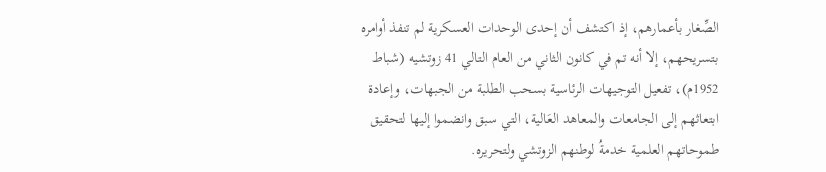الصِّغار بأعمارهم، إذ اكتشف أن إحدى الوحدات العسكرية لم تنفذ أوامره بتسريحهم، إلا أنه تم في كانون الثاني من العام التالي 41 زوتشيه (شباط 1952م)، تفعيل التوجيهات الرئاسية بسحب الطلبة من الجبهات، وإعادة ابتعاثهم إلى الجامعات والمعاهد العَالية، التي سبق وانضموا إليها لتحقيق طموحاتهم العلمية خدمةُ لوطنهم الزوتشي ولتحريره.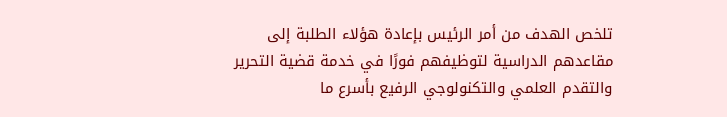تلخص الهدف من أمر الرئيس بإعادة هؤلاء الطلبة إلى مقاعدهم الدراسية لتوظيفهم فورًا في خدمة قضية التحرير والتقدم العلمي والتكنولوجي الرفيع بأسرع ما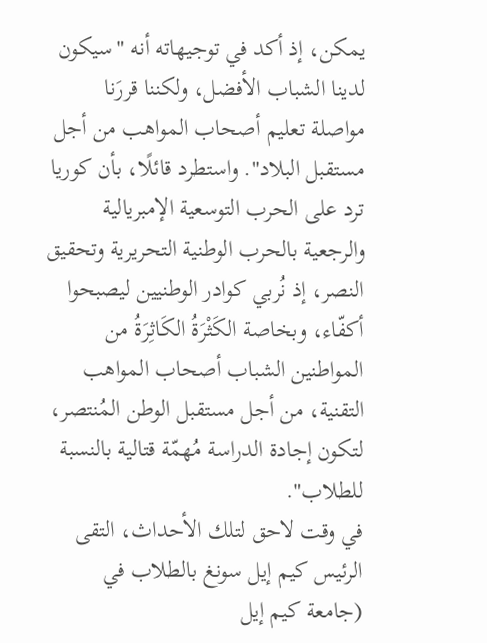يمكن، إذ أكد في توجيهاته أنه "سيكون لدينا الشباب الأفضل، ولكننا قررَنا مواصلة تعليم أصحاب المواهب من أجل مستقبل البلاد". واستطرد قائلًا، بأن كوريا ترد على الحرب التوسعية الإمبريالية والرجعية بالحرب الوطنية التحريرية وتحقيق النصر، إذ نُربي كوادر الوطنيين ليصبحوا أكفّاء، وبخاصة الكَثْرَةُ الكَاثِرَةُ من المواطنين الشباب أصحاب المواهب التقنية، من أجل مستقبل الوطن المُنتصر، لتكون إجادة الدراسة مُهمّة قتالية بالنسبة للطلاب".
في وقت لاحق لتلك الأحداث، التقى الرئيس كيم إيل سونغ بالطلاب في (جامعة كيم إيل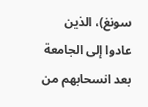سونغ)، الذين عادوا إلى الجامعة بعد انسحابهم من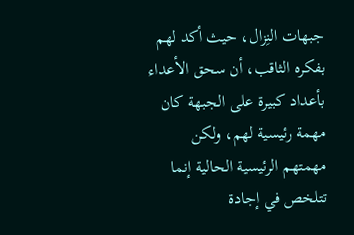جبهات النِزال، حيث أكد لهم بفكره الثاقب، أن سحق الأعداء بأعداد كبيرة على الجبهة كان مهمة رئيسية لهم، ولكن مهمتهم الرئيسية الحالية إنما تتلخص في إجادة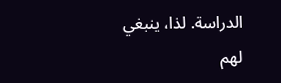الدراسة. لذا، ينبغي لهم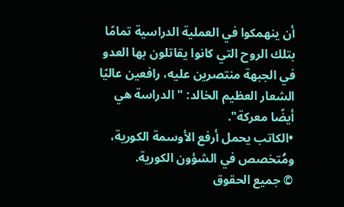أن ينهمكوا في العملية الدراسية تمامًا بتلك الروح التي كانوا يقاتلون بها العدو في الجبهة منتصرين عليه، رافعين عاليًا الشعار العظيم الخالد: "الدراسة هي أيضًا معركة".
•الكاتب يحمل أرفع الأوسمة الكورية، ومُتخصص في الشؤون الكورية.
© جميع الحقوق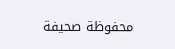محفوظة صحيفة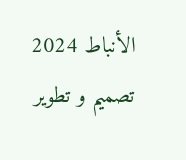الأنباط 2024
تصميم و تطوير